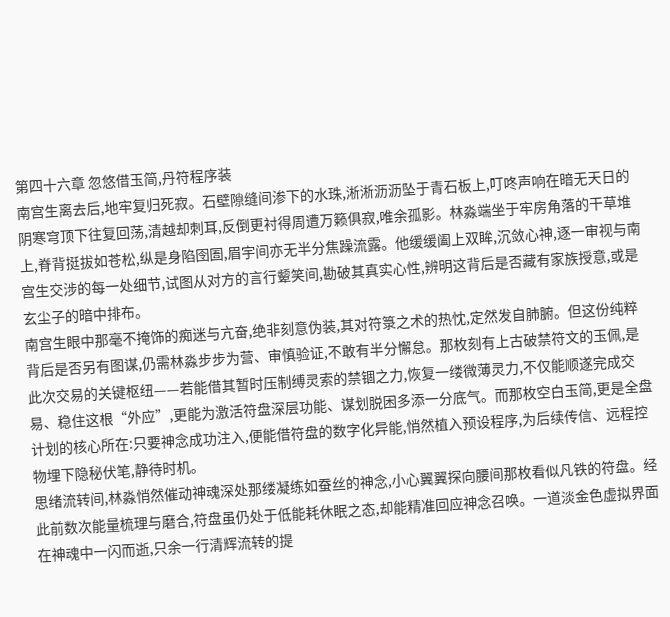第四十六章 忽悠借玉简,丹符程序装
南宫生离去后,地牢复归死寂。石壁隙缝间渗下的水珠,淅淅沥沥坠于青石板上,叮咚声响在暗无天日的阴寒穹顶下往复回荡,清越却刺耳,反倒更衬得周遭万籁俱寂,唯余孤影。林淼端坐于牢房角落的干草堆上,脊背挺拔如苍松,纵是身陷囹圄,眉宇间亦无半分焦躁流露。他缓缓阖上双眸,沉敛心神,逐一审视与南宫生交涉的每一处细节,试图从对方的言行颦笑间,勘破其真实心性,辨明这背后是否藏有家族授意,或是玄尘子的暗中排布。
南宫生眼中那毫不掩饰的痴迷与亢奋,绝非刻意伪装,其对符箓之术的热忱,定然发自肺腑。但这份纯粹背后是否另有图谋,仍需林淼步步为营、审慎验证,不敢有半分懈怠。那枚刻有上古破禁符文的玉佩,是此次交易的关键枢纽——若能借其暂时压制缚灵索的禁锢之力,恢复一缕微薄灵力,不仅能顺遂完成交易、稳住这根“外应”,更能为激活符盘深层功能、谋划脱困多添一分底气。而那枚空白玉简,更是全盘计划的核心所在:只要神念成功注入,便能借符盘的数字化异能,悄然植入预设程序,为后续传信、远程控物埋下隐秘伏笔,静待时机。
思绪流转间,林淼悄然催动神魂深处那缕凝练如蚕丝的神念,小心翼翼探向腰间那枚看似凡铁的符盘。经此前数次能量梳理与磨合,符盘虽仍处于低能耗休眠之态,却能精准回应神念召唤。一道淡金色虚拟界面在神魂中一闪而逝,只余一行清辉流转的提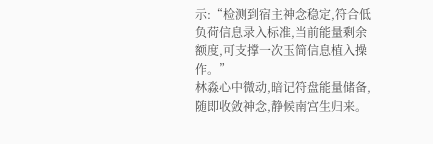示:“检测到宿主神念稳定,符合低负荷信息录入标准,当前能量剩余额度,可支撑一次玉简信息植入操作。”
林淼心中微动,暗记符盘能量储备,随即收敛神念,静候南宫生归来。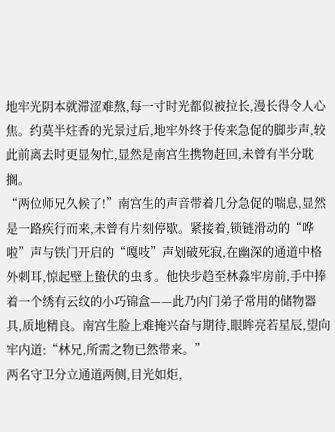地牢光阴本就滞涩难熬,每一寸时光都似被拉长,漫长得令人心焦。约莫半炷香的光景过后,地牢外终于传来急促的脚步声,较此前离去时更显匆忙,显然是南宫生携物赶回,未曾有半分耽搁。
“两位师兄久候了!”南宫生的声音带着几分急促的喘息,显然是一路疾行而来,未曾有片刻停歇。紧接着,锁链滑动的“哗啦”声与铁门开启的“嘎吱”声划破死寂,在幽深的通道中格外刺耳,惊起壁上蛰伏的虫豸。他快步趋至林淼牢房前,手中捧着一个绣有云纹的小巧锦盒——此乃内门弟子常用的储物器具,质地精良。南宫生脸上难掩兴奋与期待,眼眸亮若星辰,望向牢内道:“林兄,所需之物已然带来。”
两名守卫分立通道两侧,目光如炬,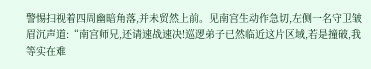警惕扫视着四周幽暗角落,并未贸然上前。见南宫生动作急切,左侧一名守卫皱眉沉声道:“南宫师兄,还请速战速决!巡逻弟子已然临近这片区域,若是撞破,我等实在难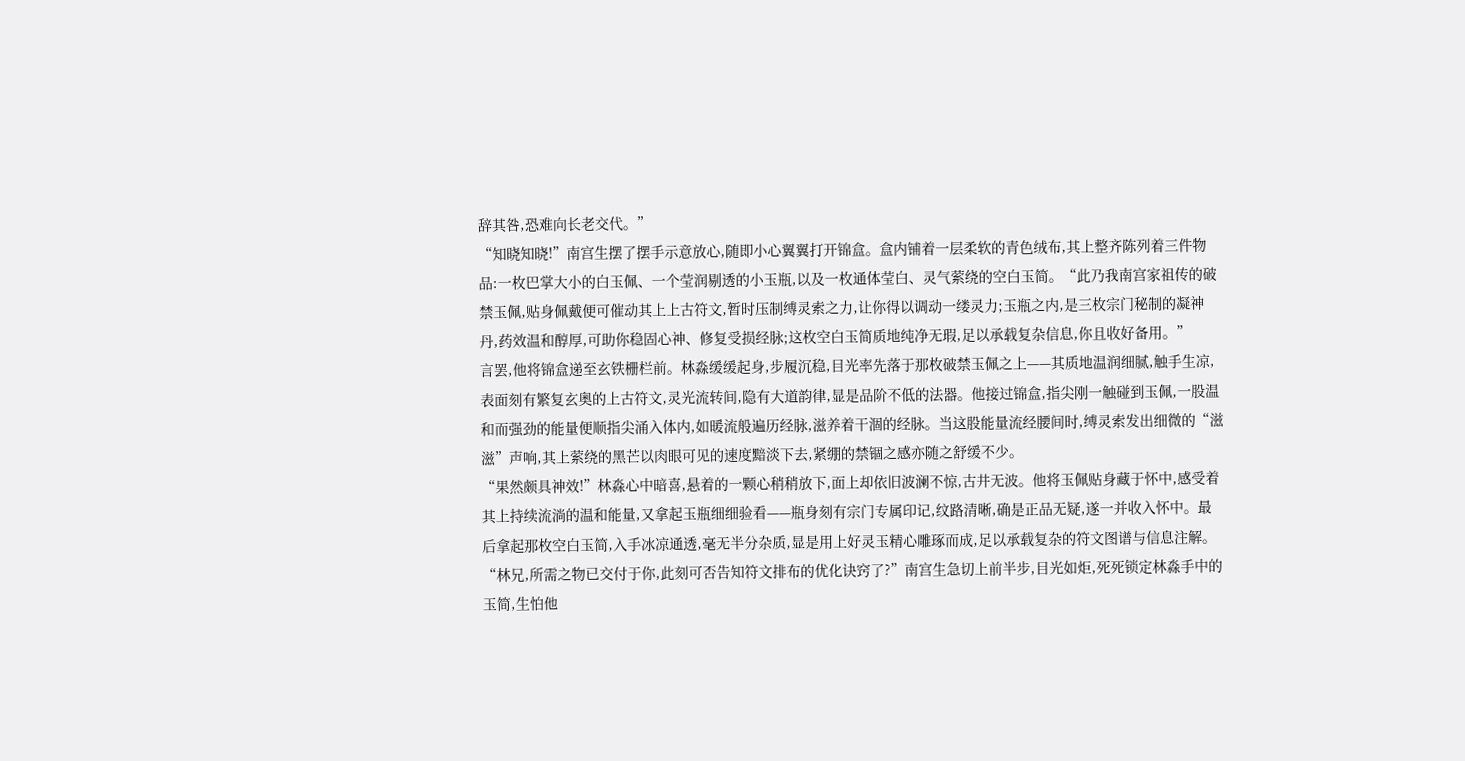辞其咎,恐难向长老交代。”
“知晓知晓!”南宫生摆了摆手示意放心,随即小心翼翼打开锦盒。盒内铺着一层柔软的青色绒布,其上整齐陈列着三件物品:一枚巴掌大小的白玉佩、一个莹润剔透的小玉瓶,以及一枚通体莹白、灵气萦绕的空白玉简。“此乃我南宫家祖传的破禁玉佩,贴身佩戴便可催动其上上古符文,暂时压制缚灵索之力,让你得以调动一缕灵力;玉瓶之内,是三枚宗门秘制的凝神丹,药效温和醇厚,可助你稳固心神、修复受损经脉;这枚空白玉简质地纯净无瑕,足以承载复杂信息,你且收好备用。”
言罢,他将锦盒递至玄铁栅栏前。林淼缓缓起身,步履沉稳,目光率先落于那枚破禁玉佩之上——其质地温润细腻,触手生凉,表面刻有繁复玄奥的上古符文,灵光流转间,隐有大道韵律,显是品阶不低的法器。他接过锦盒,指尖刚一触碰到玉佩,一股温和而强劲的能量便顺指尖涌入体内,如暖流般遍历经脉,滋养着干涸的经脉。当这股能量流经腰间时,缚灵索发出细微的“滋滋”声响,其上萦绕的黑芒以肉眼可见的速度黯淡下去,紧绷的禁锢之感亦随之舒缓不少。
“果然颇具神效!”林淼心中暗喜,悬着的一颗心稍稍放下,面上却依旧波澜不惊,古井无波。他将玉佩贴身藏于怀中,感受着其上持续流淌的温和能量,又拿起玉瓶细细验看——瓶身刻有宗门专属印记,纹路清晰,确是正品无疑,遂一并收入怀中。最后拿起那枚空白玉简,入手冰凉通透,毫无半分杂质,显是用上好灵玉精心雕琢而成,足以承载复杂的符文图谱与信息注解。
“林兄,所需之物已交付于你,此刻可否告知符文排布的优化诀窍了?”南宫生急切上前半步,目光如炬,死死锁定林淼手中的玉简,生怕他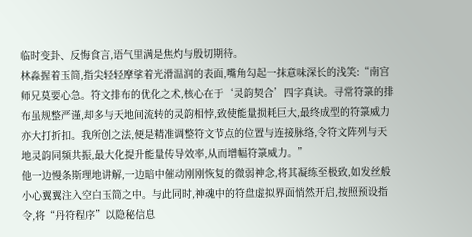临时变卦、反悔食言,语气里满是焦灼与殷切期待。
林淼握着玉简,指尖轻轻摩挲着光滑温润的表面,嘴角勾起一抹意味深长的浅笑:“南宫师兄莫要心急。符文排布的优化之术,核心在于‘灵韵契合’四字真诀。寻常符箓的排布虽规整严谨,却多与天地间流转的灵韵相悖,致使能量损耗巨大,最终成型的符箓威力亦大打折扣。我所创之法,便是精准调整符文节点的位置与连接脉络,令符文阵列与天地灵韵同频共振,最大化提升能量传导效率,从而增幅符箓威力。”
他一边慢条斯理地讲解,一边暗中催动刚刚恢复的微弱神念,将其凝练至极致,如发丝般小心翼翼注入空白玉简之中。与此同时,神魂中的符盘虚拟界面悄然开启,按照预设指令,将“丹符程序”以隐秘信息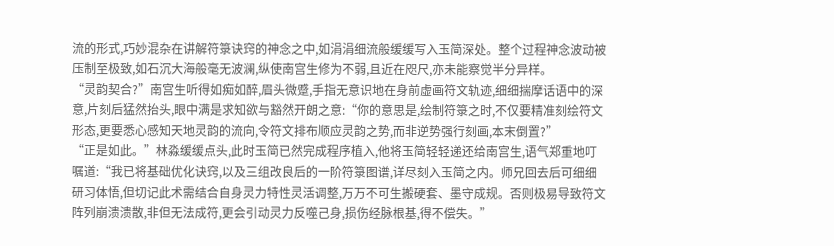流的形式,巧妙混杂在讲解符箓诀窍的神念之中,如涓涓细流般缓缓写入玉简深处。整个过程神念波动被压制至极致,如石沉大海般毫无波澜,纵使南宫生修为不弱,且近在咫尺,亦未能察觉半分异样。
“灵韵契合?”南宫生听得如痴如醉,眉头微蹙,手指无意识地在身前虚画符文轨迹,细细揣摩话语中的深意,片刻后猛然抬头,眼中满是求知欲与豁然开朗之意:“你的意思是,绘制符箓之时,不仅要精准刻绘符文形态,更要悉心感知天地灵韵的流向,令符文排布顺应灵韵之势,而非逆势强行刻画,本末倒置?”
“正是如此。”林淼缓缓点头,此时玉简已然完成程序植入,他将玉简轻轻递还给南宫生,语气郑重地叮嘱道:“我已将基础优化诀窍,以及三组改良后的一阶符箓图谱,详尽刻入玉简之内。师兄回去后可细细研习体悟,但切记此术需结合自身灵力特性灵活调整,万万不可生搬硬套、墨守成规。否则极易导致符文阵列崩溃溃散,非但无法成符,更会引动灵力反噬己身,损伤经脉根基,得不偿失。”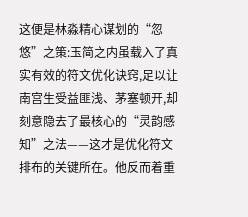这便是林淼精心谋划的“忽悠”之策:玉简之内虽载入了真实有效的符文优化诀窍,足以让南宫生受益匪浅、茅塞顿开,却刻意隐去了最核心的“灵韵感知”之法——这才是优化符文排布的关键所在。他反而着重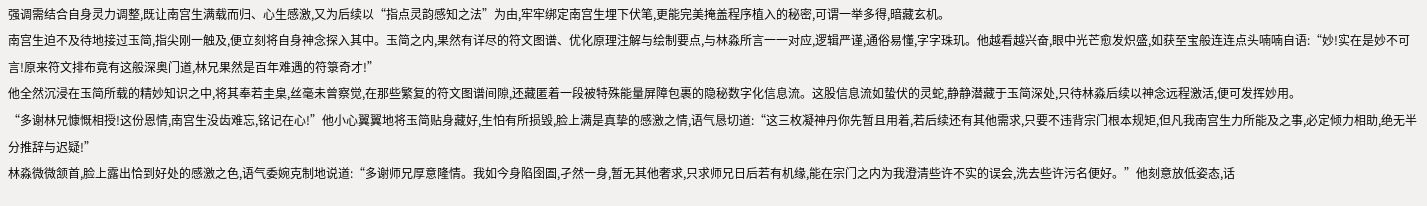强调需结合自身灵力调整,既让南宫生满载而归、心生感激,又为后续以“指点灵韵感知之法”为由,牢牢绑定南宫生埋下伏笔,更能完美掩盖程序植入的秘密,可谓一举多得,暗藏玄机。
南宫生迫不及待地接过玉简,指尖刚一触及,便立刻将自身神念探入其中。玉简之内,果然有详尽的符文图谱、优化原理注解与绘制要点,与林淼所言一一对应,逻辑严谨,通俗易懂,字字珠玑。他越看越兴奋,眼中光芒愈发炽盛,如获至宝般连连点头喃喃自语:“妙!实在是妙不可言!原来符文排布竟有这般深奥门道,林兄果然是百年难遇的符箓奇才!”
他全然沉浸在玉简所载的精妙知识之中,将其奉若圭臬,丝毫未曾察觉,在那些繁复的符文图谱间隙,还藏匿着一段被特殊能量屏障包裹的隐秘数字化信息流。这股信息流如蛰伏的灵蛇,静静潜藏于玉简深处,只待林淼后续以神念远程激活,便可发挥妙用。
“多谢林兄慷慨相授!这份恩情,南宫生没齿难忘,铭记在心!”他小心翼翼地将玉简贴身藏好,生怕有所损毁,脸上满是真挚的感激之情,语气恳切道:“这三枚凝神丹你先暂且用着,若后续还有其他需求,只要不违背宗门根本规矩,但凡我南宫生力所能及之事,必定倾力相助,绝无半分推辞与迟疑!”
林淼微微颔首,脸上露出恰到好处的感激之色,语气委婉克制地说道:“多谢师兄厚意隆情。我如今身陷囹圄,孑然一身,暂无其他奢求,只求师兄日后若有机缘,能在宗门之内为我澄清些许不实的误会,洗去些许污名便好。”他刻意放低姿态,话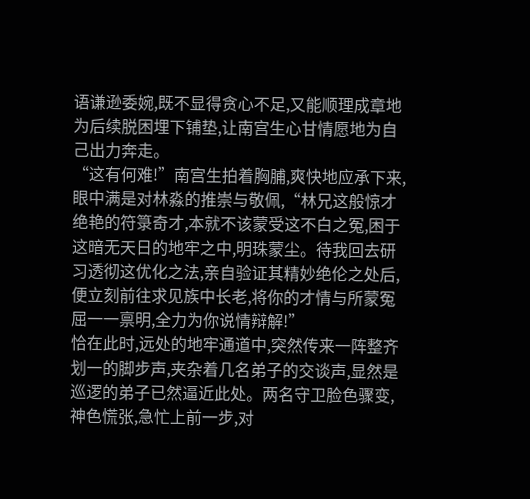语谦逊委婉,既不显得贪心不足,又能顺理成章地为后续脱困埋下铺垫,让南宫生心甘情愿地为自己出力奔走。
“这有何难!”南宫生拍着胸脯,爽快地应承下来,眼中满是对林淼的推崇与敬佩,“林兄这般惊才绝艳的符箓奇才,本就不该蒙受这不白之冤,困于这暗无天日的地牢之中,明珠蒙尘。待我回去研习透彻这优化之法,亲自验证其精妙绝伦之处后,便立刻前往求见族中长老,将你的才情与所蒙冤屈一一禀明,全力为你说情辩解!”
恰在此时,远处的地牢通道中,突然传来一阵整齐划一的脚步声,夹杂着几名弟子的交谈声,显然是巡逻的弟子已然逼近此处。两名守卫脸色骤变,神色慌张,急忙上前一步,对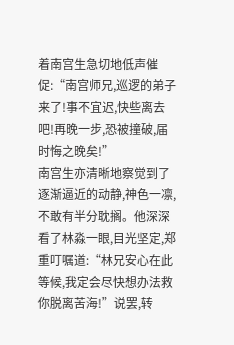着南宫生急切地低声催促:“南宫师兄,巡逻的弟子来了!事不宜迟,快些离去吧!再晚一步,恐被撞破,届时悔之晚矣!”
南宫生亦清晰地察觉到了逐渐逼近的动静,神色一凛,不敢有半分耽搁。他深深看了林淼一眼,目光坚定,郑重叮嘱道:“林兄安心在此等候,我定会尽快想办法救你脱离苦海!”说罢,转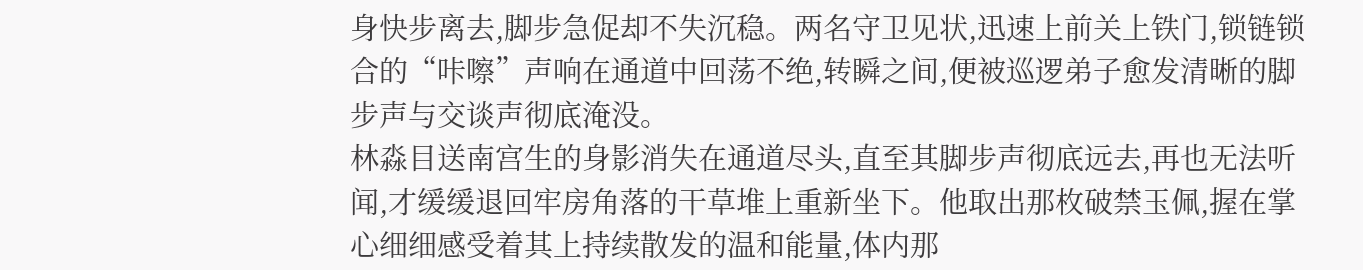身快步离去,脚步急促却不失沉稳。两名守卫见状,迅速上前关上铁门,锁链锁合的“咔嚓”声响在通道中回荡不绝,转瞬之间,便被巡逻弟子愈发清晰的脚步声与交谈声彻底淹没。
林淼目送南宫生的身影消失在通道尽头,直至其脚步声彻底远去,再也无法听闻,才缓缓退回牢房角落的干草堆上重新坐下。他取出那枚破禁玉佩,握在掌心细细感受着其上持续散发的温和能量,体内那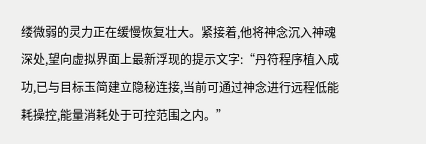缕微弱的灵力正在缓慢恢复壮大。紧接着,他将神念沉入神魂深处,望向虚拟界面上最新浮现的提示文字:“丹符程序植入成功,已与目标玉简建立隐秘连接,当前可通过神念进行远程低能耗操控,能量消耗处于可控范围之内。”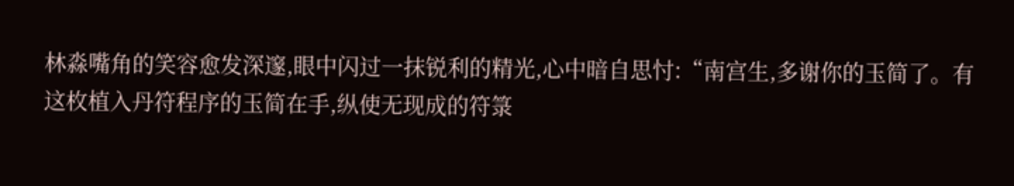林淼嘴角的笑容愈发深邃,眼中闪过一抹锐利的精光,心中暗自思忖:“南宫生,多谢你的玉简了。有这枚植入丹符程序的玉简在手,纵使无现成的符箓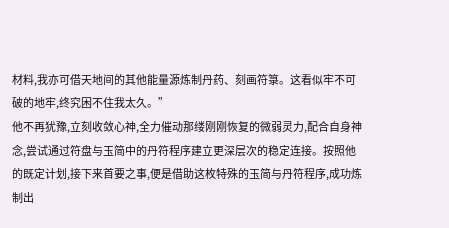材料,我亦可借天地间的其他能量源炼制丹药、刻画符箓。这看似牢不可破的地牢,终究困不住我太久。”
他不再犹豫,立刻收敛心神,全力催动那缕刚刚恢复的微弱灵力,配合自身神念,尝试通过符盘与玉简中的丹符程序建立更深层次的稳定连接。按照他的既定计划,接下来首要之事,便是借助这枚特殊的玉简与丹符程序,成功炼制出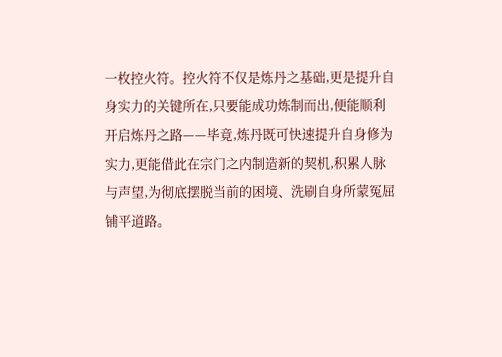一枚控火符。控火符不仅是炼丹之基础,更是提升自身实力的关键所在,只要能成功炼制而出,便能顺利开启炼丹之路——毕竟,炼丹既可快速提升自身修为实力,更能借此在宗门之内制造新的契机,积累人脉与声望,为彻底摆脱当前的困境、洗刷自身所蒙冤屈铺平道路。